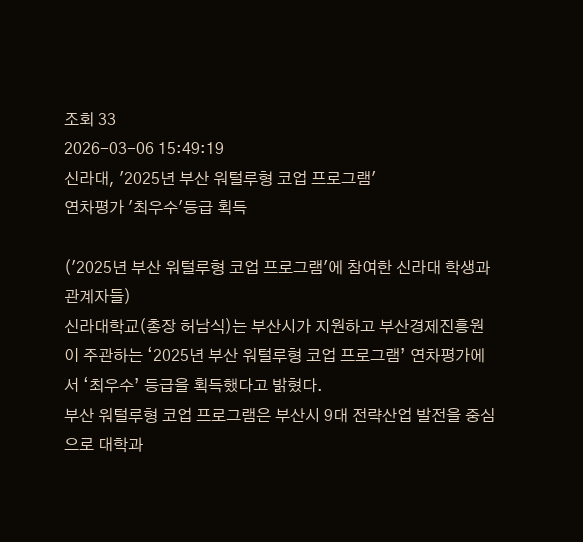조회 33
2026-03-06 15:49:19
신라대, '2025년 부산 워털루형 코업 프로그램'
연차평가 '최우수'등급 획득

('2025년 부산 워털루형 코업 프로그램'에 참여한 신라대 학생과 관계자들)
신라대학교(총장 허남식)는 부산시가 지원하고 부산경제진흥원이 주관하는 ‘2025년 부산 워털루형 코업 프로그램’ 연차평가에서 ‘최우수’ 등급을 획득했다고 밝혔다.
부산 워털루형 코업 프로그램은 부산시 9대 전략산업 발전을 중심으로 대학과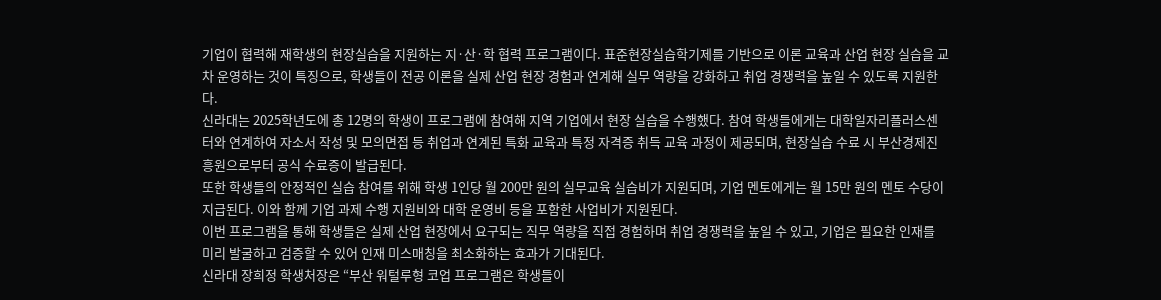기업이 협력해 재학생의 현장실습을 지원하는 지·산·학 협력 프로그램이다. 표준현장실습학기제를 기반으로 이론 교육과 산업 현장 실습을 교차 운영하는 것이 특징으로, 학생들이 전공 이론을 실제 산업 현장 경험과 연계해 실무 역량을 강화하고 취업 경쟁력을 높일 수 있도록 지원한다.
신라대는 2025학년도에 총 12명의 학생이 프로그램에 참여해 지역 기업에서 현장 실습을 수행했다. 참여 학생들에게는 대학일자리플러스센터와 연계하여 자소서 작성 및 모의면접 등 취업과 연계된 특화 교육과 특정 자격증 취득 교육 과정이 제공되며, 현장실습 수료 시 부산경제진흥원으로부터 공식 수료증이 발급된다.
또한 학생들의 안정적인 실습 참여를 위해 학생 1인당 월 200만 원의 실무교육 실습비가 지원되며, 기업 멘토에게는 월 15만 원의 멘토 수당이 지급된다. 이와 함께 기업 과제 수행 지원비와 대학 운영비 등을 포함한 사업비가 지원된다.
이번 프로그램을 통해 학생들은 실제 산업 현장에서 요구되는 직무 역량을 직접 경험하며 취업 경쟁력을 높일 수 있고, 기업은 필요한 인재를 미리 발굴하고 검증할 수 있어 인재 미스매칭을 최소화하는 효과가 기대된다.
신라대 장희정 학생처장은 “부산 워털루형 코업 프로그램은 학생들이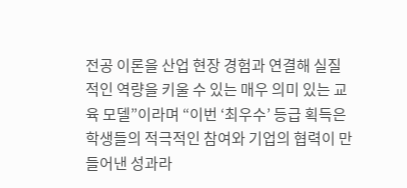전공 이론을 산업 현장 경험과 연결해 실질적인 역량을 키울 수 있는 매우 의미 있는 교육 모델”이라며 “이번 ‘최우수’ 등급 획득은 학생들의 적극적인 참여와 기업의 협력이 만들어낸 성과라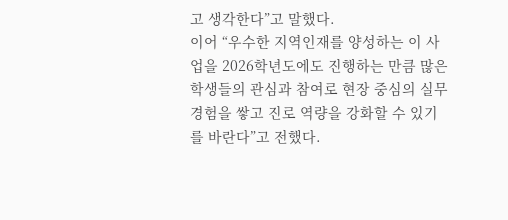고 생각한다”고 말했다.
이어 “우수한 지역인재를 양성하는 이 사업을 2026학년도에도 진행하는 만큼 많은 학생들의 관심과 참여로 현장 중심의 실무 경험을 쌓고 진로 역량을 강화할 수 있기를 바란다”고 전했다.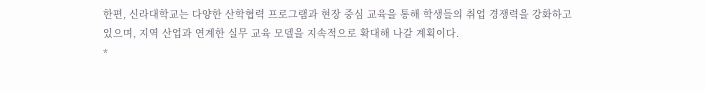한편, 신라대학교는 다양한 산학협력 프로그램과 현장 중심 교육을 통해 학생들의 취업 경쟁력을 강화하고 있으며, 지역 산업과 연계한 실무 교육 모델을 지속적으로 확대해 나갈 계획이다.
*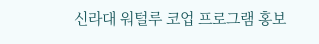신라대 워털루 코업 프로그램 홍보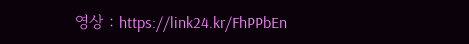영상 : https://link24.kr/FhPPbEn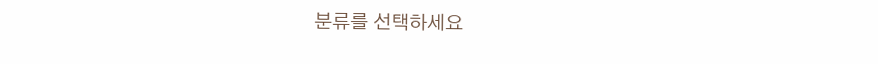분류를 선택하세요